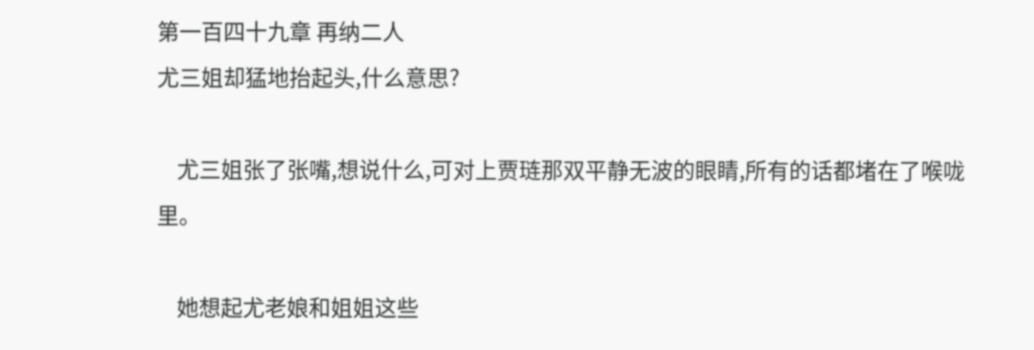第一百四十九章 再纳二人
尤三姐却猛地抬起头,什么意思?

    尤三姐张了张嘴,想说什么,可对上贾琏那双平静无波的眼睛,所有的话都堵在了喉咙里。

    她想起尤老娘和姐姐这些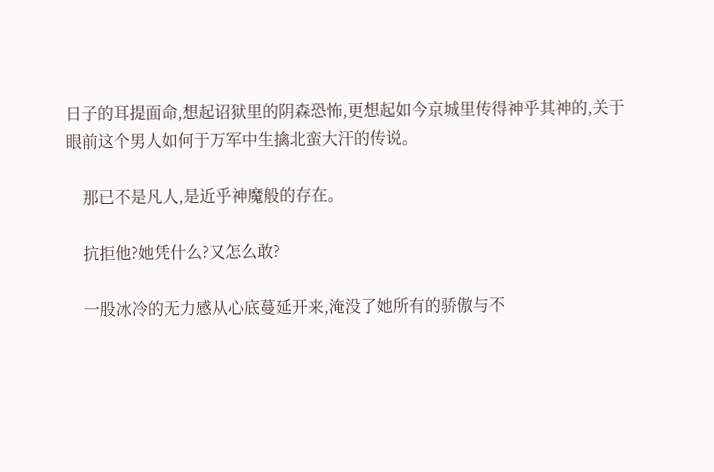日子的耳提面命,想起诏狱里的阴森恐怖,更想起如今京城里传得神乎其神的,关于眼前这个男人如何于万军中生擒北蛮大汗的传说。

    那已不是凡人,是近乎神魔般的存在。

    抗拒他?她凭什么?又怎么敢?

    一股冰冷的无力感从心底蔓延开来,淹没了她所有的骄傲与不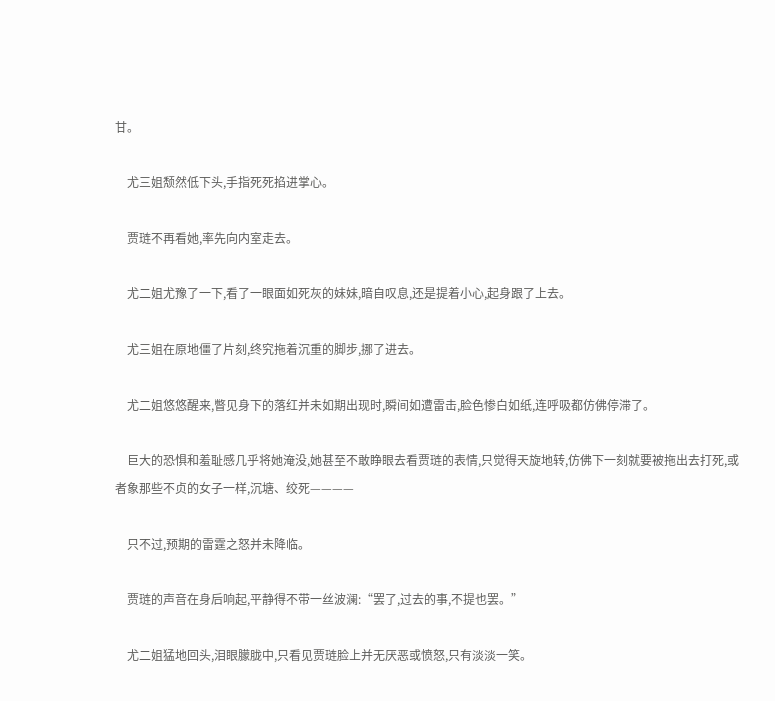甘。

    尤三姐颓然低下头,手指死死掐进掌心。

    贾琏不再看她,率先向内室走去。

    尤二姐尤豫了一下,看了一眼面如死灰的妹妹,暗自叹息,还是提着小心,起身跟了上去。

    尤三姐在原地僵了片刻,终究拖着沉重的脚步,挪了进去。

    尤二姐悠悠醒来,瞥见身下的落红并未如期出现时,瞬间如遭雷击,脸色惨白如纸,连呼吸都仿佛停滞了。

    巨大的恐惧和羞耻感几乎将她淹没,她甚至不敢睁眼去看贾琏的表情,只觉得天旋地转,仿佛下一刻就要被拖出去打死,或者象那些不贞的女子一样,沉塘、绞死————

    只不过,预期的雷霆之怒并未降临。

    贾琏的声音在身后响起,平静得不带一丝波澜:“罢了,过去的事,不提也罢。”

    尤二姐猛地回头,泪眼朦胧中,只看见贾琏脸上并无厌恶或愤怒,只有淡淡一笑。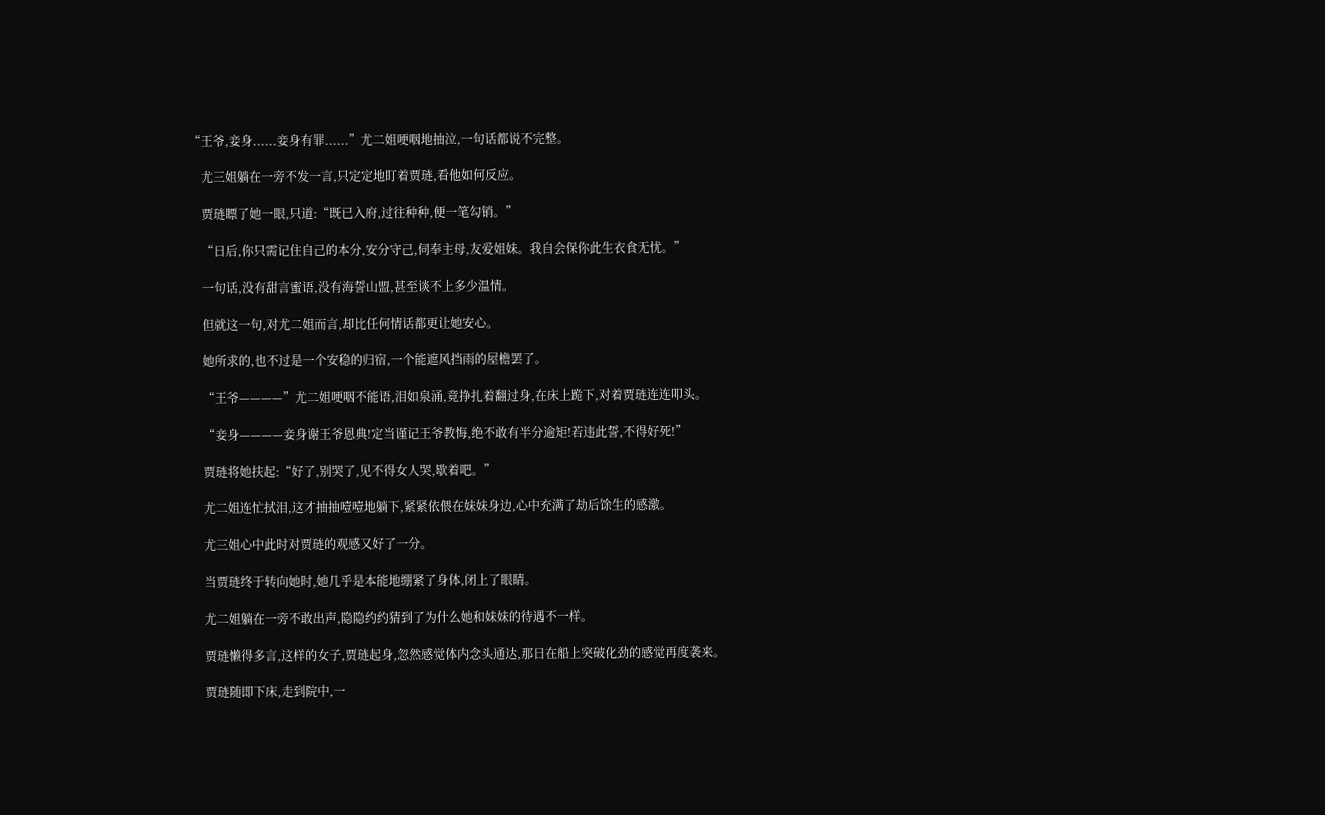“王爷,妾身......妾身有罪......”尤二姐哽咽地抽泣,一句话都说不完整。

    尤三姐躺在一旁不发一言,只定定地盯着贾琏,看他如何反应。

    贾琏瞟了她一眼,只道:“既已入府,过往种种,便一笔勾销。”

    “日后,你只需记住自己的本分,安分守己,伺奉主母,友爱姐妹。我自会保你此生衣食无忧。”

    一句话,没有甜言蜜语,没有海誓山盟,甚至谈不上多少温情。

    但就这一句,对尤二姐而言,却比任何情话都更让她安心。

    她所求的,也不过是一个安稳的归宿,一个能遮风挡雨的屋檐罢了。

    “王爷————”尤二姐哽咽不能语,泪如泉涌,竟挣扎着翻过身,在床上跪下,对着贾琏连连叩头。

    “妾身————妾身谢王爷恩典!定当谨记王爷教悔,绝不敢有半分逾矩!若违此誓,不得好死!”

    贾琏将她扶起:“好了,别哭了,见不得女人哭,歇着吧。”

    尤二姐连忙拭泪,这才抽抽噎噎地躺下,紧紧依偎在妹妹身边,心中充满了劫后馀生的感激。

    尤三姐心中此时对贾琏的观感又好了一分。

    当贾琏终于转向她时,她几乎是本能地绷紧了身体,闭上了眼睛。

    尤二姐躺在一旁不敢出声,隐隐约约猜到了为什么她和妹妹的待遇不一样。

    贾琏懒得多言,这样的女子,贾琏起身,忽然感觉体内念头通达,那日在船上突破化劲的感觉再度袭来。

    贾琏随即下床,走到院中,一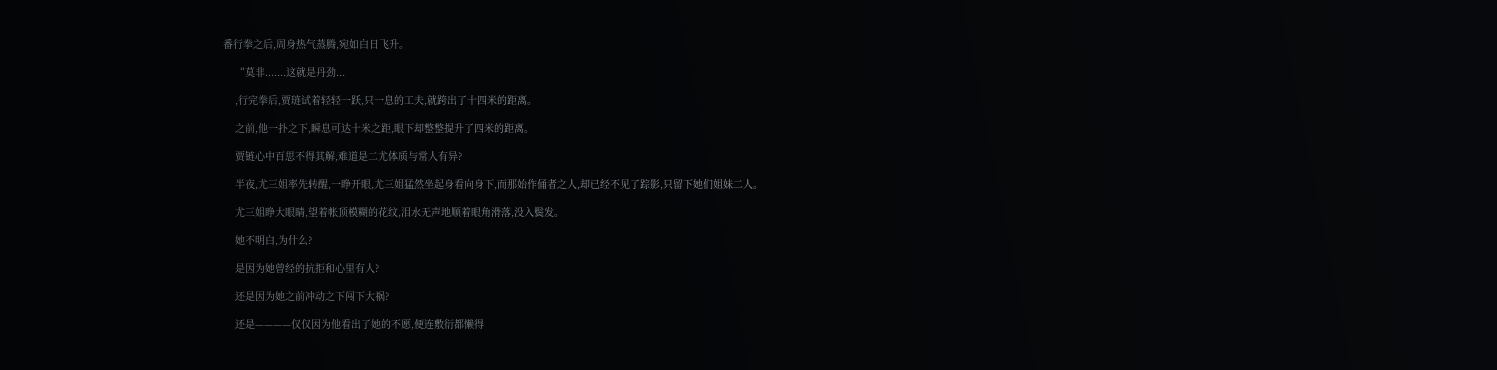番行拳之后,周身热气蒸腾,宛如白日飞升。

    “莫非.......这就是丹劲...

    ,行完拳后,贾琏试着轻轻一跃,只一息的工夫,就跨出了十四米的距离。

    之前,他一扑之下,瞬息可达十米之距,眼下却整整提升了四米的距离。

    贾链心中百思不得其解,难道是二尤体质与常人有异?

    半夜,尤三姐率先转醒,一睁开眼,尤三姐猛然坐起身看向身下,而那始作俑者之人,却已经不见了踪影,只留下她们姐妹二人。

    尤三姐睁大眼睛,望着帐顶模糊的花纹,泪水无声地顺着眼角滑落,没入鬓发。

    她不明白,为什么?

    是因为她曾经的抗拒和心里有人?

    还是因为她之前冲动之下闯下大祸?

    还是————仅仅因为他看出了她的不愿,便连敷衍都懒得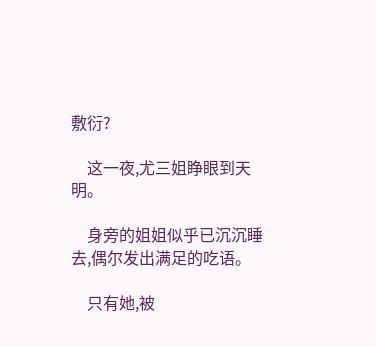敷衍?

    这一夜,尤三姐睁眼到天明。

    身旁的姐姐似乎已沉沉睡去,偶尔发出满足的吃语。

    只有她,被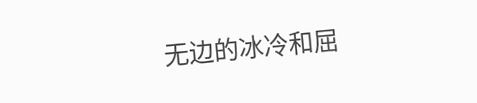无边的冰冷和屈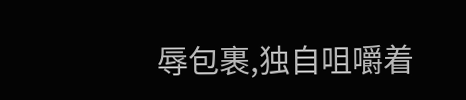辱包裹,独自咀嚼着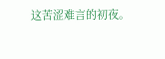这苦涩难言的初夜。